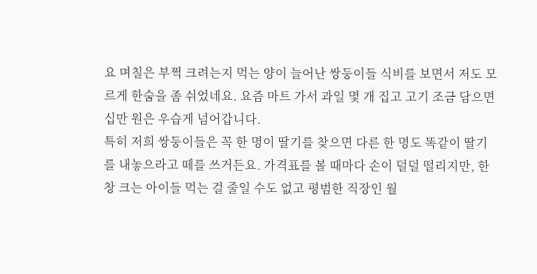요 며칠은 부쩍 크려는지 먹는 양이 늘어난 쌍둥이들 식비를 보면서 저도 모르게 한숨을 좀 쉬었네요. 요즘 마트 가서 과일 몇 개 집고 고기 조금 담으면 십만 원은 우습게 넘어갑니다.
특히 저희 쌍둥이들은 꼭 한 명이 딸기를 찾으면 다른 한 명도 똑같이 딸기를 내놓으라고 떼를 쓰거든요. 가격표를 볼 때마다 손이 덜덜 떨리지만, 한창 크는 아이들 먹는 걸 줄일 수도 없고 평범한 직장인 월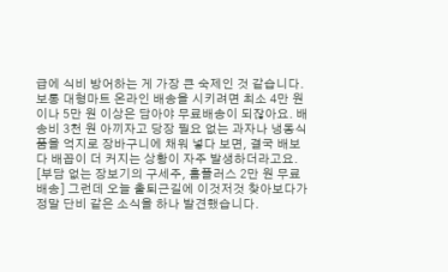급에 식비 방어하는 게 가장 큰 숙제인 것 같습니다.
보통 대형마트 온라인 배송을 시키려면 최소 4만 원이나 5만 원 이상은 담아야 무료배송이 되잖아요. 배송비 3천 원 아끼자고 당장 필요 없는 과자나 냉동식품을 억지로 장바구니에 채워 넣다 보면, 결국 배보다 배꼽이 더 커지는 상황이 자주 발생하더라고요.
[부담 없는 장보기의 구세주, 홈플러스 2만 원 무료배송] 그런데 오늘 출퇴근길에 이것저것 찾아보다가 정말 단비 같은 소식을 하나 발견했습니다.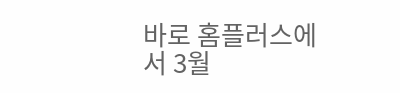바로 홈플러스에서 3월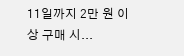11일까지 2만 원 이상 구매 시...